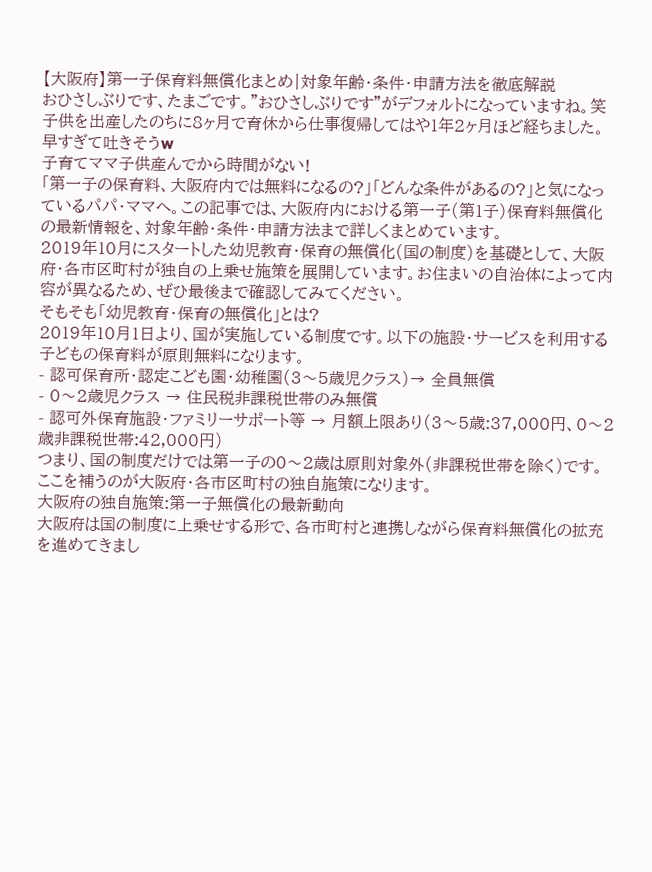【大阪府】第一子保育料無償化まとめ|対象年齢・条件・申請方法を徹底解説
おひさしぶりです、たまごです。”おひさしぶりです”がデフォルトになっていますね。笑
子供を出産したのちに8ヶ月で育休から仕事復帰してはや1年2ヶ月ほど経ちました。早すぎて吐きそうw
子育てママ子供産んでから時間がない!
「第一子の保育料、大阪府内では無料になるの?」「どんな条件があるの?」と気になっているパパ・ママへ。この記事では、大阪府内における第一子(第1子)保育料無償化の最新情報を、対象年齢・条件・申請方法まで詳しくまとめています。
2019年10月にスタートした幼児教育・保育の無償化(国の制度)を基礎として、大阪府・各市区町村が独自の上乗せ施策を展開しています。お住まいの自治体によって内容が異なるため、ぜひ最後まで確認してみてください。
そもそも「幼児教育・保育の無償化」とは?
2019年10月1日より、国が実施している制度です。以下の施設・サービスを利用する子どもの保育料が原則無料になります。
- 認可保育所・認定こども園・幼稚園(3〜5歳児クラス)→ 全員無償
- 0〜2歳児クラス → 住民税非課税世帯のみ無償
- 認可外保育施設・ファミリーサポート等 → 月額上限あり(3〜5歳:37,000円、0〜2歳非課税世帯:42,000円)
つまり、国の制度だけでは第一子の0〜2歳は原則対象外(非課税世帯を除く)です。ここを補うのが大阪府・各市区町村の独自施策になります。
大阪府の独自施策:第一子無償化の最新動向
大阪府は国の制度に上乗せする形で、各市町村と連携しながら保育料無償化の拡充を進めてきまし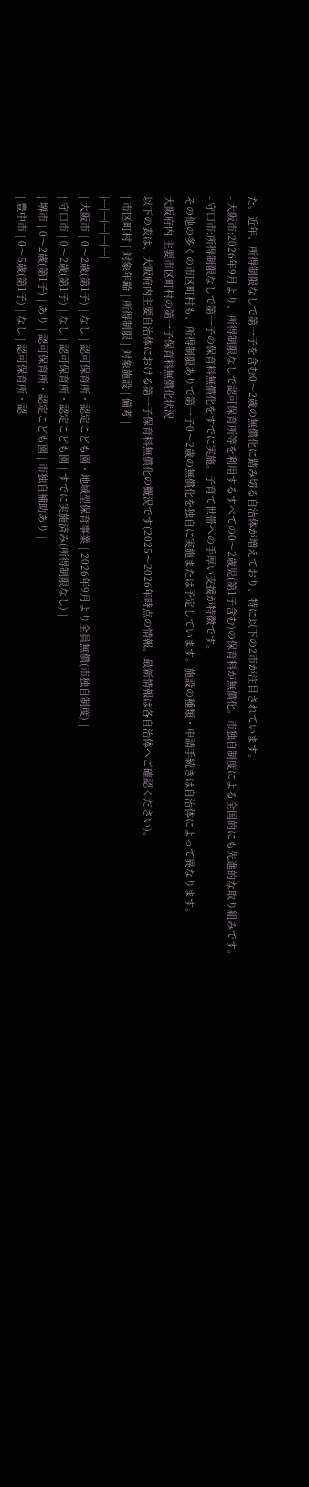た。近年、所得制限なしで第一子を含む0〜2歳の無償化に踏み切る自治体が増えており、特に以下の2市が注目されています。
- 大阪市:2026年9月より、所得制限なしで認可保育所等を利用するすべての0〜2歳児(第1子含む)の保育料が無償化。市独自制度による全国的にも先進的な取り組みです。
- 守口市:所得制限なしで第一子の保育料無償化をすでに実施。子育て世帯への手厚い支援が特徴です。
その他の多くの市区町村も、所得制限ありで第一子0〜2歳の無償化を独自に実施または予定しています。施設の種類・申請手続きは自治体によって異なります。
大阪府内 主要市区町村の第一子保育料無償化状況
以下の表は、大阪府内主要自治体における第一子保育料無償化の概況です(2025〜2026年時点の情報。最新情報は各自治体へご確認ください)。
| 市区町村 | 対象年齢 | 所得制限 | 対象施設 | 備考 |
|---|---|---|---|---|
| 大阪市 | 0〜2歳(第1子) | なし | 認可保育所・認定こども園・地域型保育事業 | 2026年9月より全員無償(市独自制度) |
| 守口市 | 0〜2歳(第1子) | なし | 認可保育所・認定こども園 | すでに実施済み(所得制限なし) |
| 堺市 | 0〜2歳(第1子) | あり | 認可保育所・認定こども園 | 市独自補助あり |
| 豊中市 | 0〜5歳(第1子) | なし | 認可保育所・認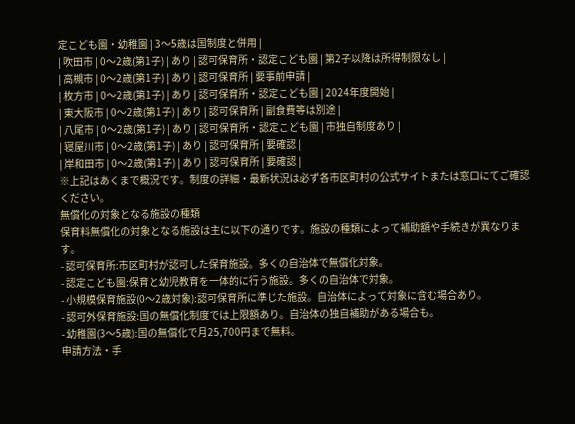定こども園・幼稚園 | 3〜5歳は国制度と併用 |
| 吹田市 | 0〜2歳(第1子) | あり | 認可保育所・認定こども園 | 第2子以降は所得制限なし |
| 高槻市 | 0〜2歳(第1子) | あり | 認可保育所 | 要事前申請 |
| 枚方市 | 0〜2歳(第1子) | あり | 認可保育所・認定こども園 | 2024年度開始 |
| 東大阪市 | 0〜2歳(第1子) | あり | 認可保育所 | 副食費等は別途 |
| 八尾市 | 0〜2歳(第1子) | あり | 認可保育所・認定こども園 | 市独自制度あり |
| 寝屋川市 | 0〜2歳(第1子) | あり | 認可保育所 | 要確認 |
| 岸和田市 | 0〜2歳(第1子) | あり | 認可保育所 | 要確認 |
※上記はあくまで概況です。制度の詳細・最新状況は必ず各市区町村の公式サイトまたは窓口にてご確認ください。
無償化の対象となる施設の種類
保育料無償化の対象となる施設は主に以下の通りです。施設の種類によって補助額や手続きが異なります。
- 認可保育所:市区町村が認可した保育施設。多くの自治体で無償化対象。
- 認定こども園:保育と幼児教育を一体的に行う施設。多くの自治体で対象。
- 小規模保育施設(0〜2歳対象):認可保育所に準じた施設。自治体によって対象に含む場合あり。
- 認可外保育施設:国の無償化制度では上限額あり。自治体の独自補助がある場合も。
- 幼稚園(3〜5歳):国の無償化で月25,700円まで無料。
申請方法・手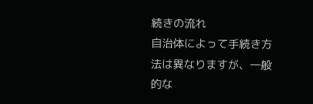続きの流れ
自治体によって手続き方法は異なりますが、一般的な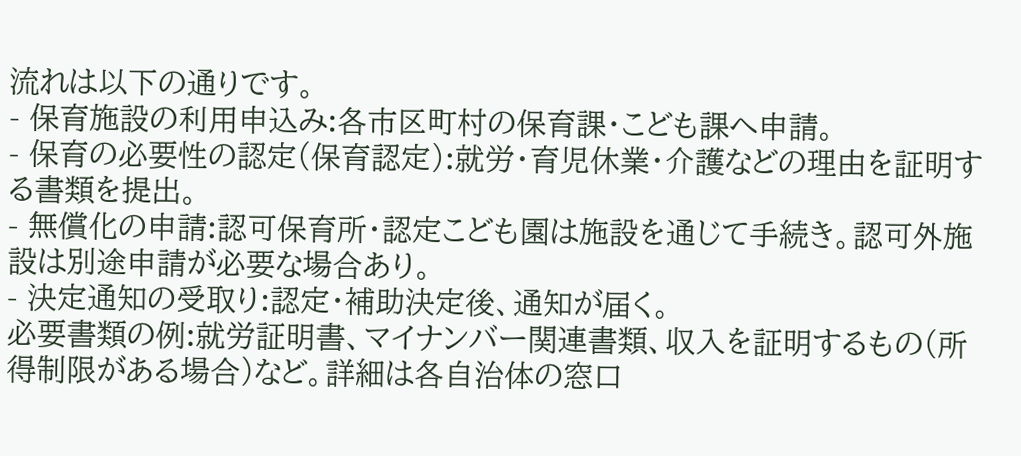流れは以下の通りです。
- 保育施設の利用申込み:各市区町村の保育課・こども課へ申請。
- 保育の必要性の認定(保育認定):就労・育児休業・介護などの理由を証明する書類を提出。
- 無償化の申請:認可保育所・認定こども園は施設を通じて手続き。認可外施設は別途申請が必要な場合あり。
- 決定通知の受取り:認定・補助決定後、通知が届く。
必要書類の例:就労証明書、マイナンバー関連書類、収入を証明するもの(所得制限がある場合)など。詳細は各自治体の窓口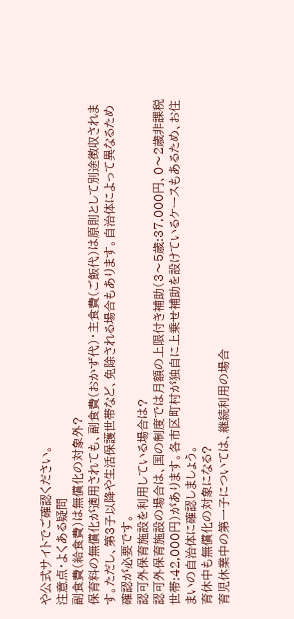や公式サイトでご確認ください。
注意点・よくある疑問
副食費(給食費)は無償化の対象外?
保育料の無償化が適用されても、副食費(おかず代)・主食費(ご飯代)は原則として別途徴収されます。ただし、第3子以降や生活保護世帯など、免除される場合もあります。自治体によって異なるため確認が必要です。
認可外保育施設を利用している場合は?
認可外保育施設の場合は、国の制度では月額の上限付き補助(3〜5歳:37,000円、0〜2歳非課税世帯:42,000円)があります。各市区町村が独自に上乗せ補助を設けているケースもあるため、お住まいの自治体に確認しましょう。
育休中も無償化の対象になる?
育児休業中の第一子については、継続利用の場合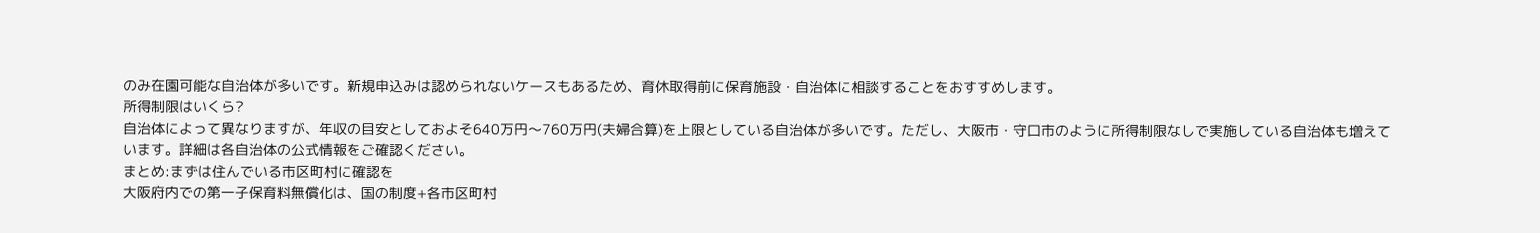のみ在園可能な自治体が多いです。新規申込みは認められないケースもあるため、育休取得前に保育施設・自治体に相談することをおすすめします。
所得制限はいくら?
自治体によって異なりますが、年収の目安としておよそ640万円〜760万円(夫婦合算)を上限としている自治体が多いです。ただし、大阪市・守口市のように所得制限なしで実施している自治体も増えています。詳細は各自治体の公式情報をご確認ください。
まとめ:まずは住んでいる市区町村に確認を
大阪府内での第一子保育料無償化は、国の制度+各市区町村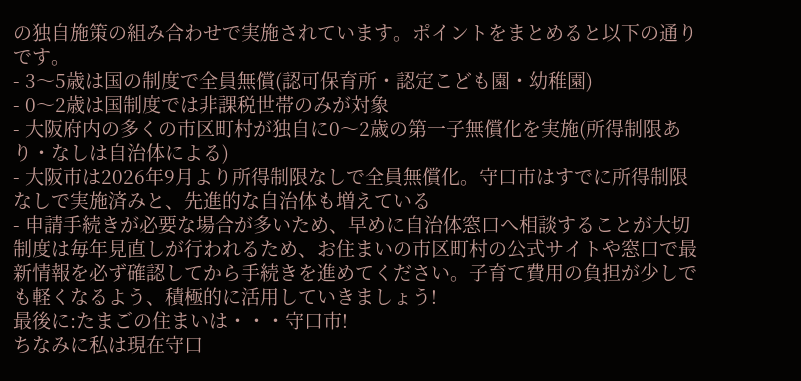の独自施策の組み合わせで実施されています。ポイントをまとめると以下の通りです。
- 3〜5歳は国の制度で全員無償(認可保育所・認定こども園・幼稚園)
- 0〜2歳は国制度では非課税世帯のみが対象
- 大阪府内の多くの市区町村が独自に0〜2歳の第一子無償化を実施(所得制限あり・なしは自治体による)
- 大阪市は2026年9月より所得制限なしで全員無償化。守口市はすでに所得制限なしで実施済みと、先進的な自治体も増えている
- 申請手続きが必要な場合が多いため、早めに自治体窓口へ相談することが大切
制度は毎年見直しが行われるため、お住まいの市区町村の公式サイトや窓口で最新情報を必ず確認してから手続きを進めてください。子育て費用の負担が少しでも軽くなるよう、積極的に活用していきましょう!
最後に:たまごの住まいは・・・守口市!
ちなみに私は現在守口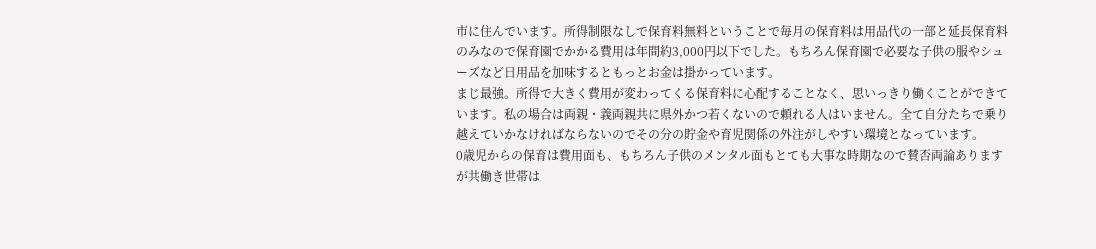市に住んでいます。所得制限なしで保育料無料ということで毎月の保育料は用品代の一部と延長保育料のみなので保育園でかかる費用は年間約3,000円以下でした。もちろん保育園で必要な子供の服やシューズなど日用品を加味するともっとお金は掛かっています。
まじ最強。所得で大きく費用が変わってくる保育料に心配することなく、思いっきり働くことができています。私の場合は両親・義両親共に県外かつ若くないので頼れる人はいません。全て自分たちで乗り越えていかなければならないのでその分の貯金や育児関係の外注がしやすい環境となっています。
0歳児からの保育は費用面も、もちろん子供のメンタル面もとても大事な時期なので賛否両論ありますが共働き世帯は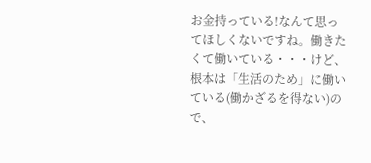お金持っている!なんて思ってほしくないですね。働きたくて働いている・・・けど、根本は「生活のため」に働いている(働かざるを得ない)ので、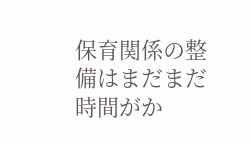保育関係の整備はまだまだ時間がか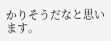かりそうだなと思います。